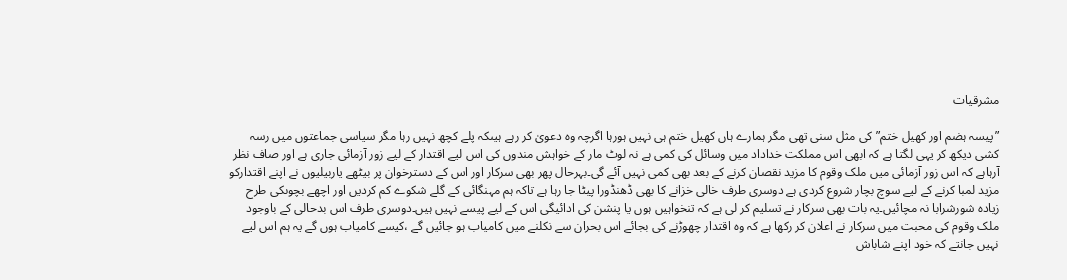مشرقیات

”پیسہ ہضم اور کھیل ختم”کی مثل سنی تھی مگر ہمارے ہاں کھیل ختم ہی نہیں ہورہا اگرچہ وہ دعویٰ کر رہے ہیںکہ پلے کچھ نہیں رہا مگر سیاسی جماعتوں میں رسہ کشی دیکھ کر یہی لگتا ہے کہ ابھی اس مملکت خداداد میں وسائل کی کمی ہے نہ لوٹ مار کے خواہش مندوں کی اس لیے اقتدار کے لیے زور آزمائی جاری ہے اور صاف نظر آرہاہے کہ اس زور آزمائی میں ملک وقوم کا مزید نقصان کرنے کے بعد بھی کمی نہیں آئے گی۔بہرحال پھر بھی سرکار اور اس کے دسترخوان پر بیٹھے یاربیلیوں نے اپنے اقتدارکو مزید لمبا کرنے کے لیے سوچ بچار شروع کردی ہے دوسری طرف خالی خزانے کا بھی ڈھنڈورا پیٹا جا رہا ہے تاکہ ہم مہنگائی کے گلے شکوے کم کردیں اور اچھے بچوںکی طرح زیادہ شورشرابا نہ مچائیں۔یہ بات بھی سرکار نے تسلیم کر لی ہے کہ تنخواہیں ہوں یا پنشن کی ادائیگی اس کے لیے پیسے نہیں ہیں۔دوسری طرف اس بدحالی کے باوجود ملک وقوم کی محبت میں سرکار نے اعلان کر رکھا ہے کہ وہ اقتدار چھوڑنے کی بجائے اس بحران سے نکلنے میں کامیاب ہو جائیں گے ،کیسے کامیاب ہوں گے یہ ہم اس لیے نہیں جانتے کہ خود اپنے شاباش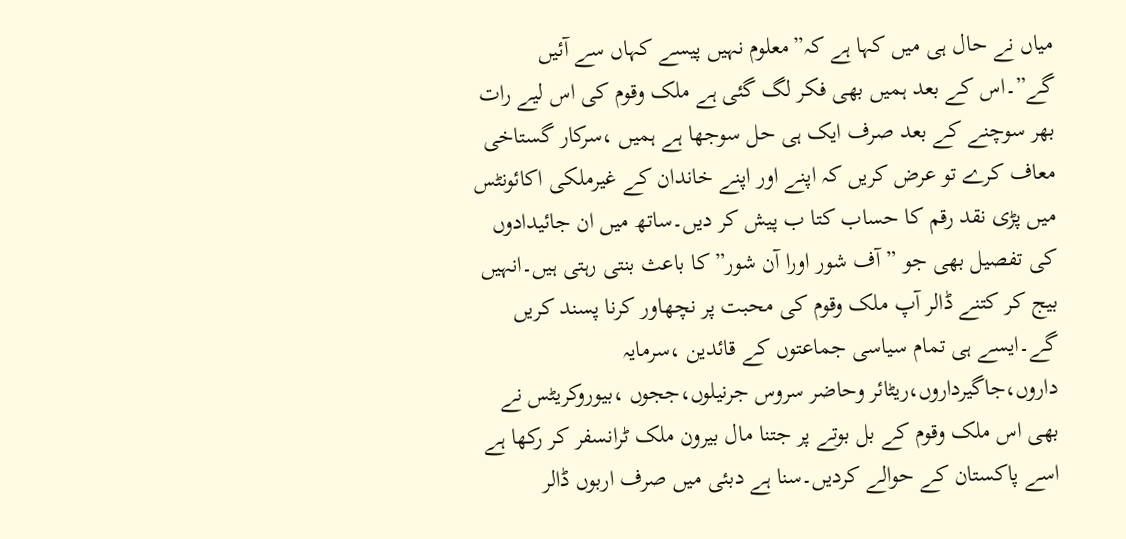میاں نے حال ہی میں کہا ہے کہ”معلوم نہیں پیسے کہاں سے آئیں گے”۔اس کے بعد ہمیں بھی فکر لگ گئی ہے ملک وقوم کی اس لیے رات بھر سوچنے کے بعد صرف ایک ہی حل سوجھا ہے ہمیں ،سرکار گستاخی معاف کرے تو عرض کریں کہ اپنے اور اپنے خاندان کے غیرملکی اکائونٹس میں پڑی نقد رقم کا حساب کتا ب پیش کر دیں۔ساتھ میں ان جائیدادوں کی تفصیل بھی جو ” آف شور اورا آن شور”کا باعث بنتی رہتی ہیں۔انہیں بیج کر کتنے ڈالر آپ ملک وقوم کی محبت پر نچھاور کرنا پسند کریں گے۔ایسے ہی تمام سیاسی جماعتوں کے قائدین ،سرمایہ داروں،جاگیرداروں،ریٹائر وحاضر سروس جرنیلوں،ججوں ،بیوروکریٹس نے بھی اس ملک وقوم کے بل بوتے پر جتنا مال بیرون ملک ٹرانسفر کر رکھا ہے اسے پاکستان کے حوالے کردیں۔سنا ہے دبئی میں صرف اربوں ڈالر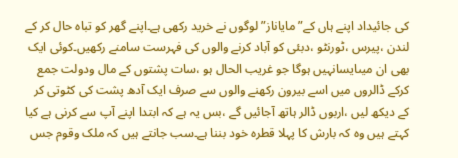کی جائیداد اپنے ہاں کے”مایاناز” لوگوں نے خرید رکھی ہے۔اپنے گھر کو تباہ حال کر کے لندن ،پیرس ،ٹورنٹو ،دبئی کو آباد کرنے والوں کی فہرست سامنے رکھیں۔کوئی ایک بھی ان میںایسانہیں ہوگا جو غریب الحال ہو ،سات پشتوں کے مال ودولت جمع کرکے ڈالروں میں اسے بیرون رکھنے والوں سے صرف ایک آدھ پشت کی کٹوتی کر کے دیکھ لیں ،اربوں ڈالر ہاتھ آجائیں گے ،بس یہ ہے کہ ابتدا اپنے آپ سے کرنی ہے کیا کہتے ہیں وہ کہ بارش کا پہلا قطرہ خود بننا ہے۔سب جانتے ہیں کہ ملک وقوم جس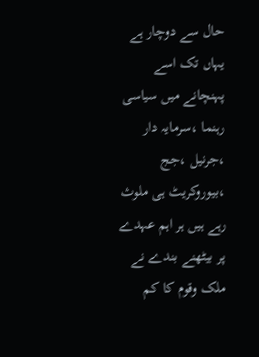حال سے دوچار ہے یہاں تک اسے پہنچانے میں سیاسی رہنما ،سرمایہ دار ،جرنیل ،جج ،بیوروکریٹ ہی ملوث رہے ہیں ہر اہم عہدے پر بیٹھنے بندے نے ملک وقوم کا کم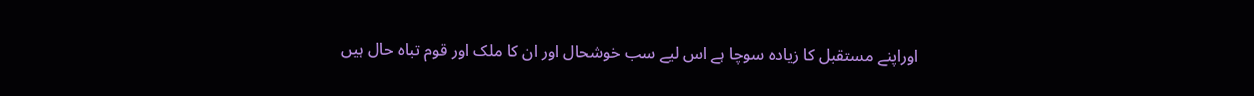اوراپنے مستقبل کا زیادہ سوچا ہے اس لیے سب خوشحال اور ان کا ملک اور قوم تباہ حال ہیں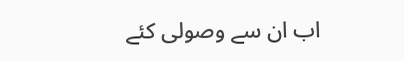اب ان سے وصولی کئے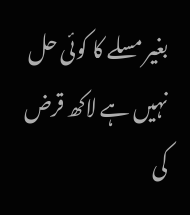بغیر مسلے کا کوئی حل نہیں ہے لاکھ قرض کی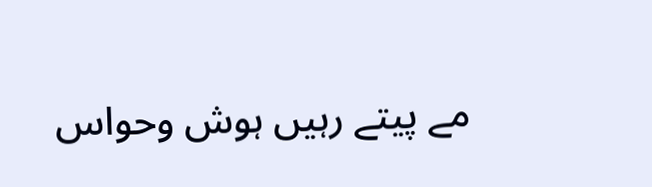مے پیتے رہیں ہوش وحواس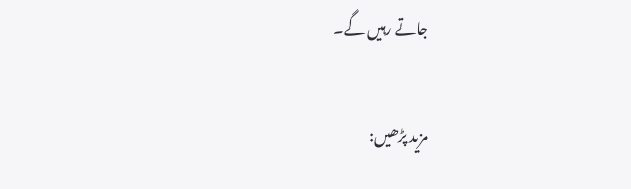جاتے رہیں گے۔

مزید پڑھیں: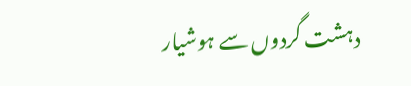دہشت گردوں سے ہوشیار